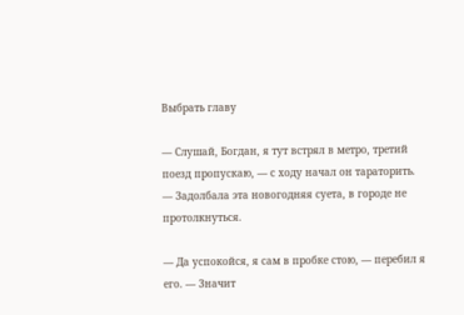Выбрать главу

— Слушай, Богдан, я тут встрял в метро, третий поезд пропускаю, — с ходу начал он тараторить. — Задолбала эта новогодняя суета, в городе не протолкнуться.

— Да успокойся, я сам в пробке стою, — перебил я его. — Значит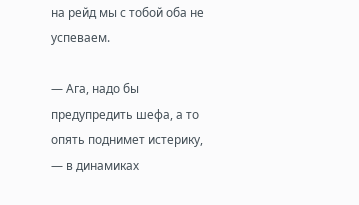на рейд мы с тобой оба не успеваем.

— Ага, надо бы предупредить шефа, а то опять поднимет истерику, — в динамиках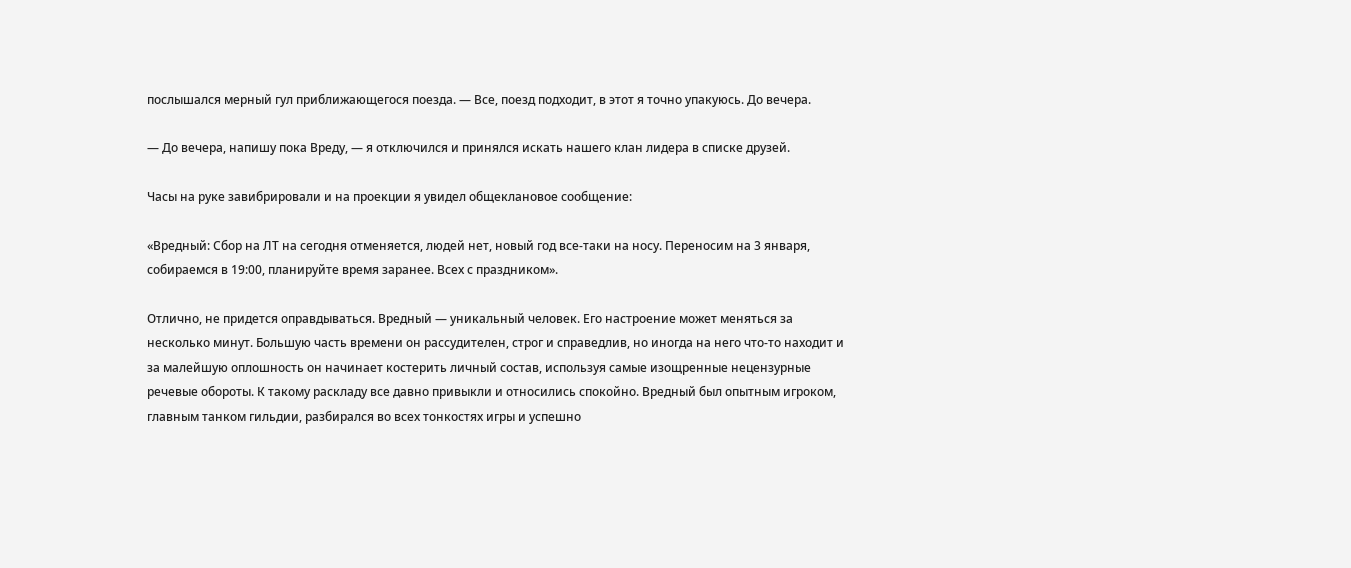послышался мерный гул приближающегося поезда. — Все, поезд подходит, в этот я точно упакуюсь. До вечера.

— До вечера, напишу пока Вреду, — я отключился и принялся искать нашего клан лидера в списке друзей.

Часы на руке завибрировали и на проекции я увидел общеклановое сообщение:

«Вредный: Сбор на ЛТ на сегодня отменяется, людей нет, новый год все-таки на носу. Переносим на 3 января, собираемся в 19:00, планируйте время заранее. Всех с праздником».

Отлично, не придется оправдываться. Вредный — уникальный человек. Его настроение может меняться за несколько минут. Большую часть времени он рассудителен, строг и справедлив, но иногда на него что-то находит и за малейшую оплошность он начинает костерить личный состав, используя самые изощренные нецензурные речевые обороты. К такому раскладу все давно привыкли и относились спокойно. Вредный был опытным игроком, главным танком гильдии, разбирался во всех тонкостях игры и успешно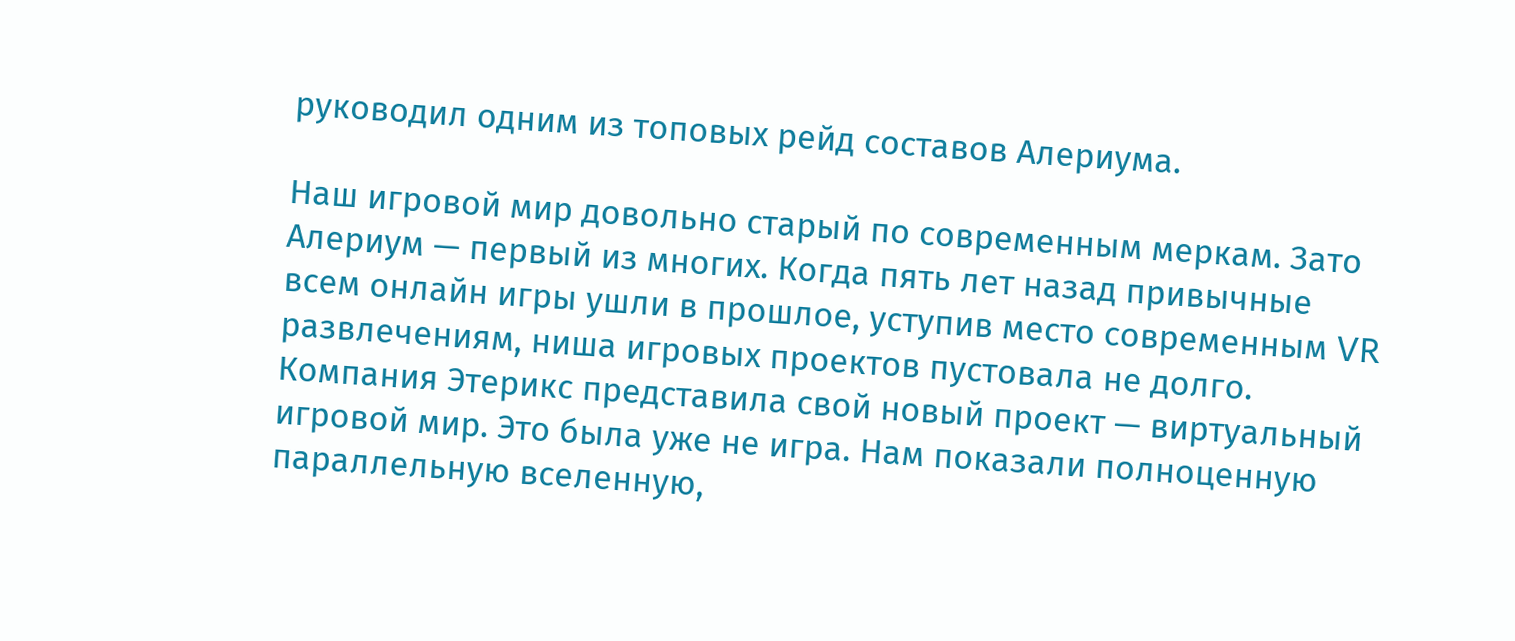руководил одним из топовых рейд составов Алериума.

Наш игровой мир довольно старый по современным меркам. Зато Алериум — первый из многих. Когда пять лет назад привычные всем онлайн игры ушли в прошлое, уступив место современным VR развлечениям, ниша игровых проектов пустовала не долго. Компания Этерикс представила свой новый проект — виртуальный игровой мир. Это была уже не игра. Нам показали полноценную параллельную вселенную,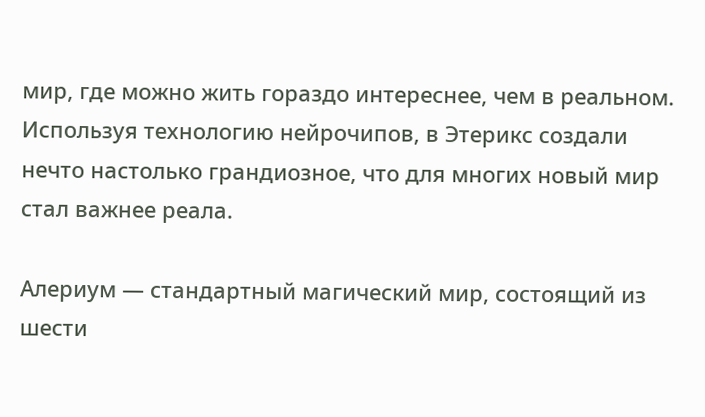мир, где можно жить гораздо интереснее, чем в реальном. Используя технологию нейрочипов, в Этерикс создали нечто настолько грандиозное, что для многих новый мир стал важнее реала.

Алериум — стандартный магический мир, состоящий из шести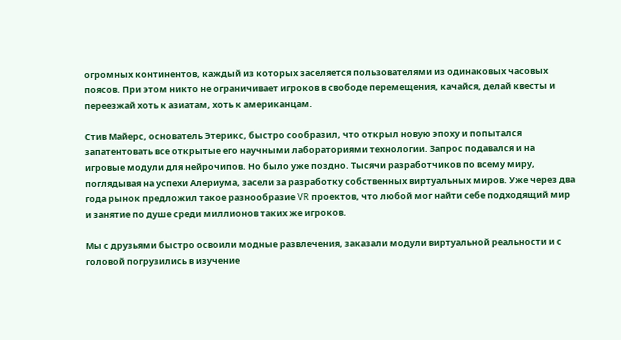огромных континентов, каждый из которых заселяется пользователями из одинаковых часовых поясов. При этом никто не ограничивает игроков в свободе перемещения, качайся, делай квесты и переезжай хоть к азиатам, хоть к американцам.

Стив Майерс, основатель Этерикс, быстро сообразил, что открыл новую эпоху и попытался запатентовать все открытые его научными лабораториями технологии. Запрос подавался и на игровые модули для нейрочипов. Но было уже поздно. Тысячи разработчиков по всему миру, поглядывая на успехи Алериума, засели за разработку собственных виртуальных миров. Уже через два года рынок предложил такое разнообразие VR проектов, что любой мог найти себе подходящий мир и занятие по душе среди миллионов таких же игроков.

Мы с друзьями быстро освоили модные развлечения, заказали модули виртуальной реальности и с головой погрузились в изучение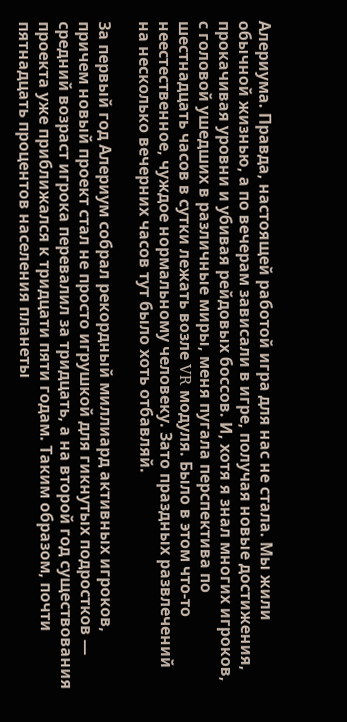Алериума. Правда, настоящей работой игра для нас не стала. Мы жили обычной жизнью, а по вечерам зависали в игре, получая новые достижения, прокачивая уровни и убивая рейдовых боссов. И, хотя я знал многих игроков, с головой ушедших в различные миры, меня пугала перспектива по шестнадцать часов в сутки лежать возле VR модуля. Было в этом что-то неестественное, чуждое нормальному человеку. Зато праздных развлечений на несколько вечерних часов тут было хоть отбавляй.

За первый год Алериум собрал рекордный миллиард активных игроков, причем новый проект стал не просто игрушкой для гикнутых подростков — средний возраст игрока перевалил за тридцать, а на второй год существования проекта уже приближался к тридцати пяти годам. Таким образом, почти пятнадцать процентов населения планеты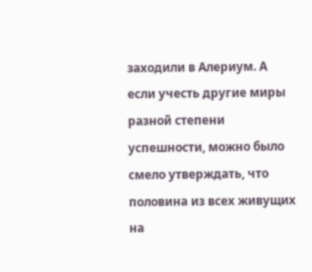заходили в Алериум. А если учесть другие миры разной степени успешности, можно было смело утверждать, что половина из всех живущих на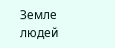Земле людей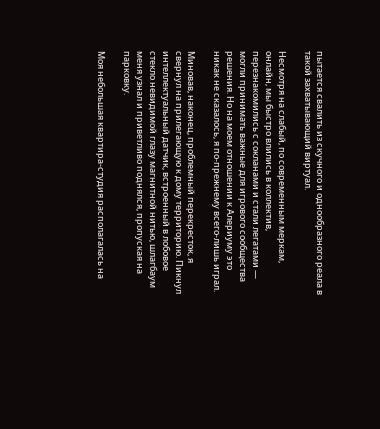пытается свалить из скучного и однообразного реала в такой захватывающий виртуал.

Несмотря на слабый, по современным меркам, онлайн, мы быстро влились в коллектив, перезнакомились с сокланами и стали легатами — могли принимать важные для игрового сообщества решения. Но на моем отношении к Алериуму это никак не сказалось, я по-прежнему всего-лишь играл.

Миновав, наконец, проблемный перекресток, я свернул на прилегающую к дому территорию. Пикнул интеллектуальный датчик, встроенный в лобовое стекло невидимой глазу магнитной нитью, шлагбаум меня узнал и приветливо поднялся, пропуская на парковку.

Моя небольшая квартира-студия располагалась на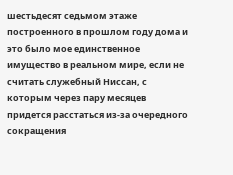шестьдесят седьмом этаже построенного в прошлом году дома и это было мое единственное имущество в реальном мире, если не считать служебный Ниссан, с которым через пару месяцев придется расстаться из-за очередного сокращения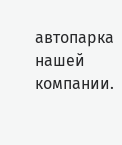автопарка нашей компании.